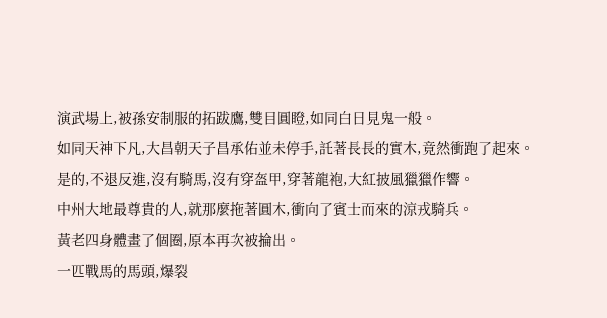演武場上,被孫安制服的拓跋鷹,雙目圓瞪,如同白日見鬼一般。
如同天神下凡,大昌朝天子昌承佑並未停手,託著長長的實木,竟然衝跑了起來。
是的,不退反進,沒有騎馬,沒有穿盔甲,穿著龍袍,大紅披風獵獵作響。
中州大地最尊貴的人,就那麼拖著圓木,衝向了賓士而來的涼戎騎兵。
黃老四身體畫了個圈,原本再次被掄出。
一匹戰馬的馬頭,爆裂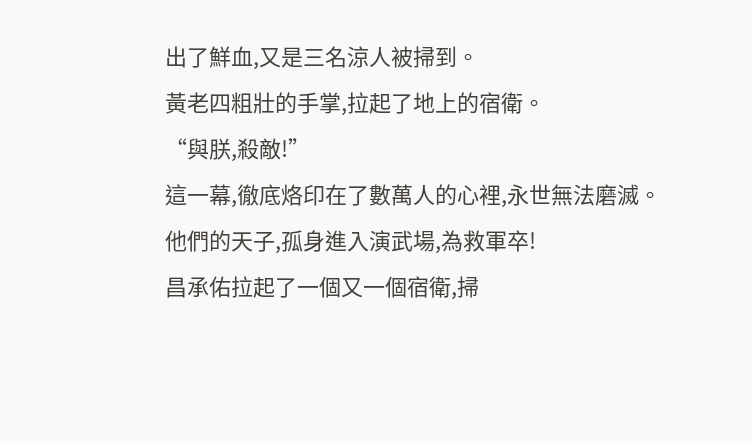出了鮮血,又是三名涼人被掃到。
黃老四粗壯的手掌,拉起了地上的宿衛。
“與朕,殺敵!”
這一幕,徹底烙印在了數萬人的心裡,永世無法磨滅。
他們的天子,孤身進入演武場,為救軍卒!
昌承佑拉起了一個又一個宿衛,掃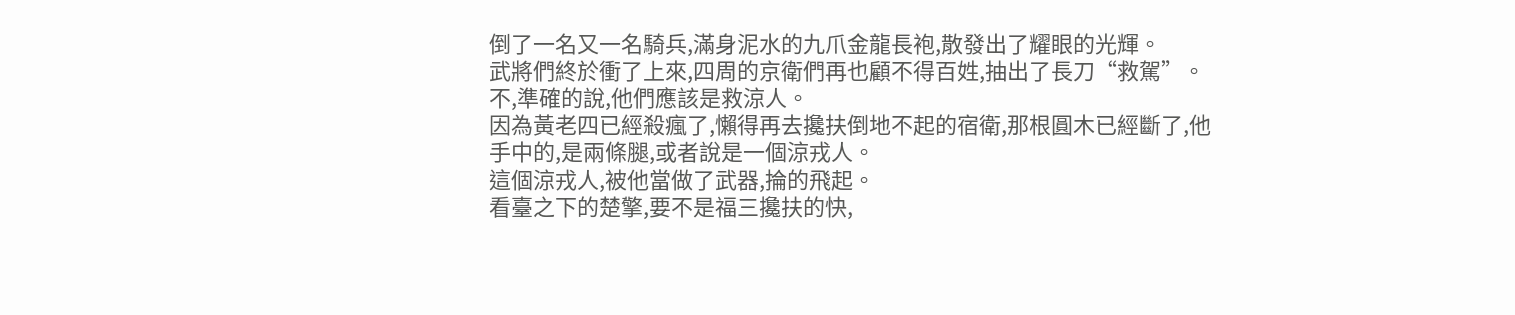倒了一名又一名騎兵,滿身泥水的九爪金龍長袍,散發出了耀眼的光輝。
武將們終於衝了上來,四周的京衛們再也顧不得百姓,抽出了長刀“救駕”。
不,準確的說,他們應該是救涼人。
因為黃老四已經殺瘋了,懶得再去攙扶倒地不起的宿衛,那根圓木已經斷了,他手中的,是兩條腿,或者說是一個涼戎人。
這個涼戎人,被他當做了武器,掄的飛起。
看臺之下的楚擎,要不是福三攙扶的快,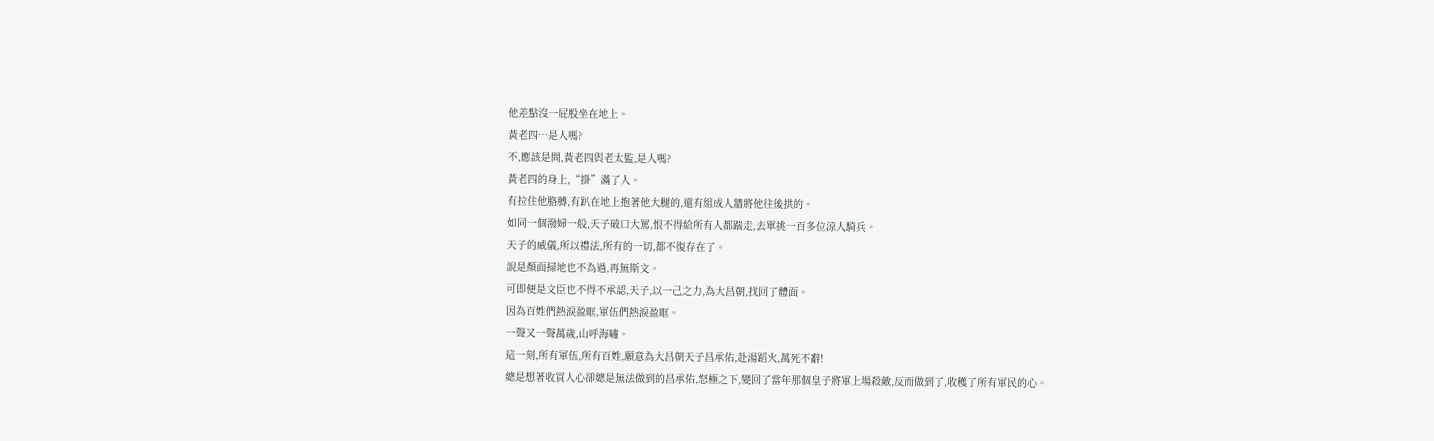他差點沒一屁股坐在地上。
黃老四…是人嗎?
不,應該是問,黃老四與老太監,是人嗎?
黃老四的身上,“掛”滿了人。
有拉住他胳膊,有趴在地上抱著他大腿的,還有組成人牆將他往後拱的。
如同一個潑婦一般,天子破口大罵,恨不得給所有人都踹走,去單挑一百多位涼人騎兵。
天子的威儀,所以禮法,所有的一切,都不復存在了。
說是顏面掃地也不為過,再無斯文。
可即便是文臣也不得不承認,天子,以一己之力,為大昌朝,找回了體面。
因為百姓們熱淚盈眶,軍伍們熱淚盈眶。
一聲又一聲萬歲,山呼海嘯。
這一刻,所有軍伍,所有百姓,願意為大昌朝天子昌承佑,赴湯蹈火,萬死不辭!
總是想著收買人心卻總是無法做到的昌承佑,怒極之下,變回了當年那個皇子將軍上場殺敵,反而做到了,收穫了所有軍民的心。